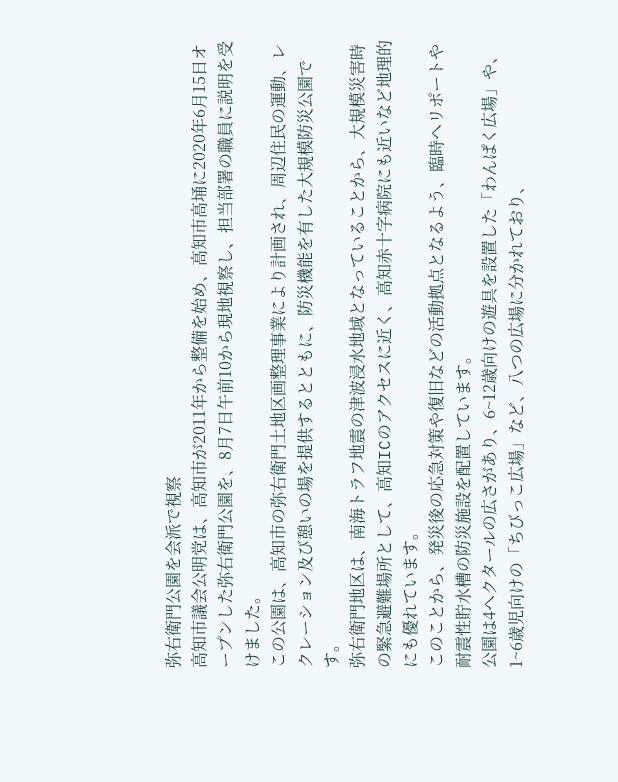弥右衛門公園を会派で視察
高知市議会公明党は、高知市が2011年から整備を始め、高知市高埇に2020年6月15日オープンした弥右衛門公園を、8月7日午前10から現地視察し、担当部署の職員に説明を受けました。
この公園は、高知市の弥右衛門土地区画整理事業により計画され、周辺住民の運動、レクレーション及び憩いの場を提供するとともに、防災機能を有した大規模防災公園です。
弥右衛門地区は、南海トラフ地震の津波浸水地域となっていることから、大規模災害時の緊急避難場所として、高知ICのアクセスに近く、高知赤十字病院にも近いなど地理的にも優れています。
このことから、発災後の応急対策や復旧などの活動拠点となるよう、臨時ヘリポートや耐震性貯水槽の防災施設を配置しています。
公園は4ヘクタールの広さがあり、6~12歳向けの遊具を設置した「わんぱく広場」や、1~6歳児向けの「ちびっこ広場」など、八つの広場に分かれており、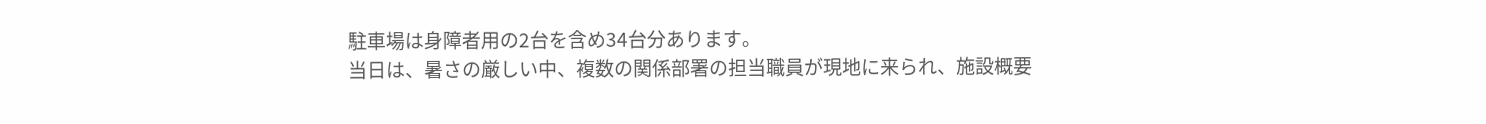駐車場は身障者用の2台を含め34台分あります。
当日は、暑さの厳しい中、複数の関係部署の担当職員が現地に来られ、施設概要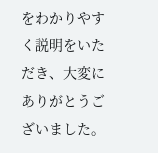をわかりやすく説明をいただき、大変にありがとうございました。